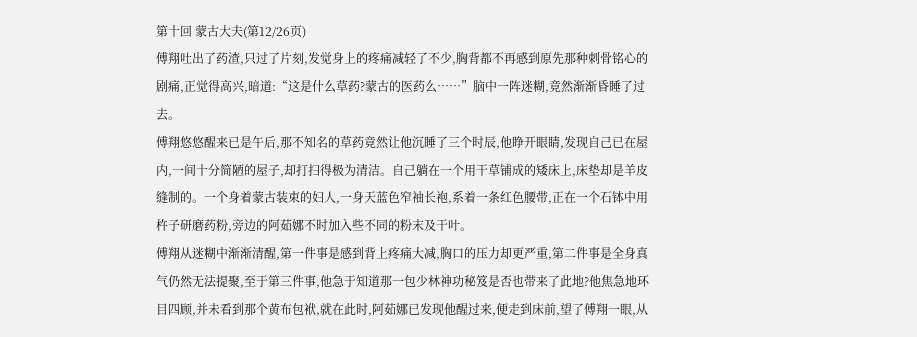第十回 蒙古大夫(第12/26页)
傅翔吐出了药渣,只过了片刻,发觉身上的疼痛减轻了不少,胸背都不再感到原先那种刺骨铭心的剧痛,正觉得高兴,暗道:“这是什么草药?蒙古的医药么……”脑中一阵迷糊,竟然渐渐昏睡了过去。
傅翔悠悠醒来已是午后,那不知名的草药竟然让他沉睡了三个时辰,他睁开眼睛,发现自己已在屋内,一间十分简陋的屋子,却打扫得极为清洁。自己躺在一个用干草铺成的矮床上,床垫却是羊皮缝制的。一个身着蒙古装束的妇人,一身天蓝色窄袖长袍,系着一条红色腰带,正在一个石钵中用杵子研磨药粉,旁边的阿茹娜不时加入些不同的粉末及干叶。
傅翔从迷糊中渐渐清醒,第一件事是感到背上疼痛大减,胸口的压力却更严重,第二件事是全身真气仍然无法提聚,至于第三件事,他急于知道那一包少林神功秘笈是否也带来了此地?他焦急地环目四顾,并未看到那个黄布包袱,就在此时,阿茹娜已发现他醒过来,便走到床前,望了傅翔一眼,从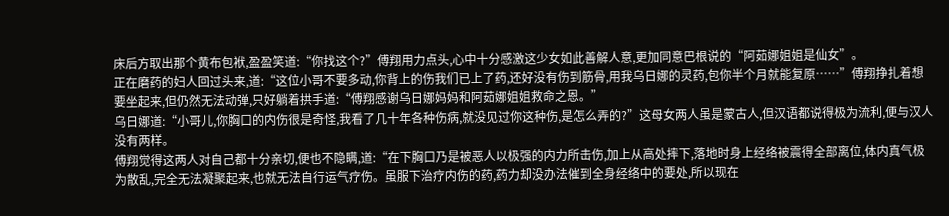床后方取出那个黄布包袱,盈盈笑道:“你找这个?”傅翔用力点头,心中十分感激这少女如此善解人意,更加同意巴根说的“阿茹娜姐姐是仙女”。
正在磨药的妇人回过头来,道:“这位小哥不要多动,你背上的伤我们已上了药,还好没有伤到筋骨,用我乌日娜的灵药,包你半个月就能复原……”傅翔挣扎着想要坐起来,但仍然无法动弹,只好躺着拱手道:“傅翔感谢乌日娜妈妈和阿茹娜姐姐救命之恩。”
乌日娜道:“小哥儿,你胸口的内伤很是奇怪,我看了几十年各种伤病,就没见过你这种伤,是怎么弄的?”这母女两人虽是蒙古人,但汉语都说得极为流利,便与汉人没有两样。
傅翔觉得这两人对自己都十分亲切,便也不隐瞒,道:“在下胸口乃是被恶人以极强的内力所击伤,加上从高处摔下,落地时身上经络被震得全部离位,体内真气极为散乱,完全无法凝聚起来,也就无法自行运气疗伤。虽服下治疗内伤的药,药力却没办法催到全身经络中的要处,所以现在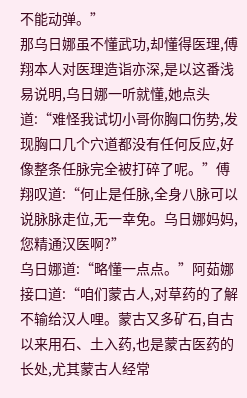不能动弹。”
那乌日娜虽不懂武功,却懂得医理,傅翔本人对医理造诣亦深,是以这番浅易说明,乌日娜一听就懂,她点头道:“难怪我试切小哥你胸口伤势,发现胸口几个穴道都没有任何反应,好像整条任脉完全被打碎了呢。”傅翔叹道:“何止是任脉,全身八脉可以说脉脉走位,无一幸免。乌日娜妈妈,您精通汉医啊?”
乌日娜道:“略懂一点点。”阿茹娜接口道:“咱们蒙古人,对草药的了解不输给汉人哩。蒙古又多矿石,自古以来用石、土入药,也是蒙古医药的长处,尤其蒙古人经常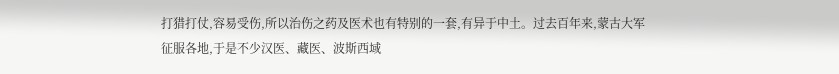打猎打仗,容易受伤,所以治伤之药及医术也有特别的一套,有异于中土。过去百年来,蒙古大军征服各地,于是不少汉医、藏医、波斯西域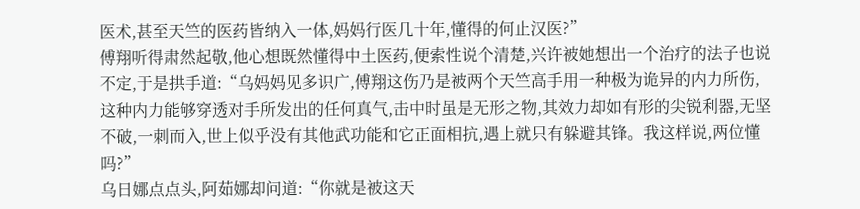医术,甚至天竺的医药皆纳入一体,妈妈行医几十年,懂得的何止汉医?”
傅翔听得肃然起敬,他心想既然懂得中土医药,便索性说个清楚,兴许被她想出一个治疗的法子也说不定,于是拱手道:“乌妈妈见多识广,傅翔这伤乃是被两个天竺高手用一种极为诡异的内力所伤,这种内力能够穿透对手所发出的任何真气,击中时虽是无形之物,其效力却如有形的尖锐利器,无坚不破,一刺而入,世上似乎没有其他武功能和它正面相抗,遇上就只有躲避其锋。我这样说,两位懂吗?”
乌日娜点点头,阿茹娜却问道:“你就是被这天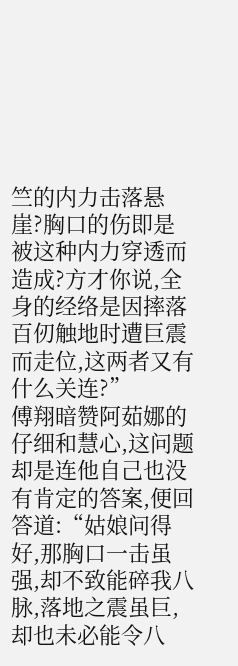竺的内力击落悬崖?胸口的伤即是被这种内力穿透而造成?方才你说,全身的经络是因摔落百仞触地时遭巨震而走位,这两者又有什么关连?”
傅翔暗赞阿茹娜的仔细和慧心,这问题却是连他自己也没有肯定的答案,便回答道:“姑娘问得好,那胸口一击虽强,却不致能碎我八脉,落地之震虽巨,却也未必能令八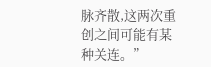脉齐散,这两次重创之间可能有某种关连。”